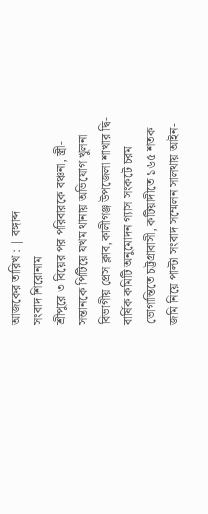আজকের তারিখ : | বঙ্গাব্দ
সংবাদ শিরোনাম
শ্রীপুরে ৩ বিয়ের পর পরিবারকে বঞ্চনা, স্ত্রী-সন্তানকে পিটিয়ে যখম থানায় অভিযোগ খুলনা বিভাগীয় প্রেস ক্লাব,কালীগঞ্জ উপজেলা শাখার দ্বি-বার্ষিক কমিটি অনুমোদন গ্যাস সংকটে চরম ভোগান্তিতে চট্টগ্রাবাসী, কটিয়াদীতে ১৬৫ শতক জমি নিয়ে পাল্টা সংবাদ সম্মেলন সালথায় আইন-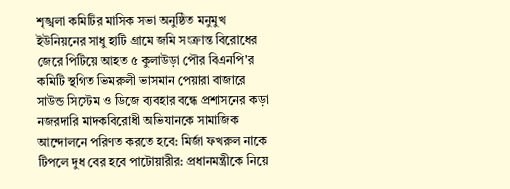শৃঙ্খলা কমিটির মাসিক সভা অনুষ্ঠিত মনুমুখ ইউনিয়নের সাধু হাটি গ্রামে জমি সংক্রান্ত বিরোধের জেরে পিটিয়ে আহত ৫ কুলাউড়া পৌর বিএনপি'র কমিটি স্থগিত ভিমরুলী ভাসমান পেয়ারা বাজারে সাউন্ড সিস্টেম ও ডিজে ব্যবহার বন্ধে প্রশাসনের কড়া নজরদারি মাদকবিরোধী অভিযানকে সামাজিক আন্দোলনে পরিণত করতে হবে: মির্জা ফখরুল নাকে টিপলে দুধ বের হবে পাটোয়ারীর: প্রধানমন্ত্রীকে নিয়ে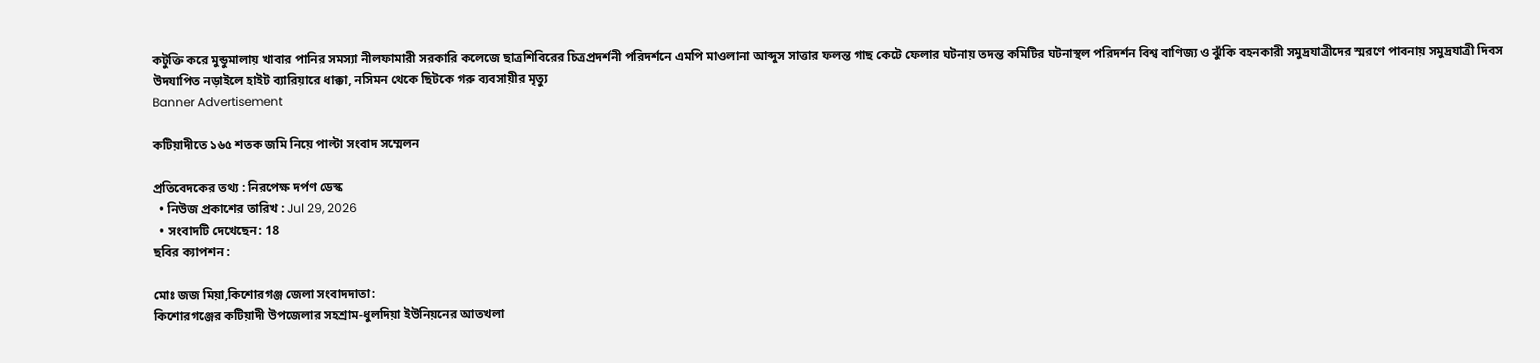কটুক্তি করে মুন্ডুমালায় খাবার পানির সমস্যা নীলফামারী সরকারি কলেজে ছাত্রশিবিরের চিত্রপ্রদর্শনী পরিদর্শনে এমপি মাওলানা আব্দুস সাত্তার ফলন্ত গাছ কেটে ফেলার ঘটনায় তদন্ত কমিটির ঘটনাস্থল পরিদর্শন বিশ্ব বাণিজ্য ও ঝুঁকি বহনকারী সমুদ্রযাত্রীদের স্মরণে পাবনায় সমুদ্রযাত্রী দিবস উদযাপিত নড়াইলে হাইট ব্যারিয়ারে ধাক্কা, নসিমন থেকে ছিটকে গরু ব্যবসায়ীর মৃত্যু
Banner Advertisement

কটিয়াদীতে ১৬৫ শতক জমি নিয়ে পাল্টা সংবাদ সম্মেলন

প্রতিবেদকের তথ্য : নিরপেক্ষ দর্পণ ডেস্ক
  • নিউজ প্রকাশের তারিখ : Jul 29, 2026
  • সংবাদটি দেখেছেন: 18
ছবির ক্যাপশন :

মোঃ জজ মিয়া,কিশোরগঞ্জ জেলা সংবাদদাতা:
কিশোরগঞ্জের কটিয়াদী উপজেলার সহশ্রাম-ধুলদিয়া ইউনিয়নের আতখলা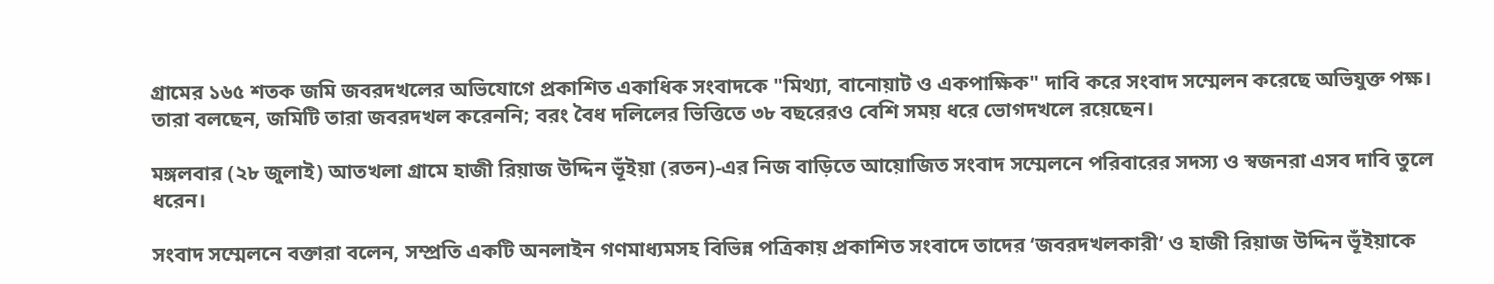গ্রামের ১৬৫ শতক জমি জবরদখলের অভিযোগে প্রকাশিত একাধিক সংবাদকে "মিথ্যা, বানোয়াট ও একপাক্ষিক" দাবি করে সংবাদ সম্মেলন করেছে অভিযুক্ত পক্ষ। তারা বলছেন, জমিটি তারা জবরদখল করেননি; বরং বৈধ দলিলের ভিত্তিতে ৩৮ বছরেরও বেশি সময় ধরে ভোগদখলে রয়েছেন।

মঙ্গলবার (২৮ জুলাই) আতখলা গ্রামে হাজী রিয়াজ উদ্দিন ভূঁইয়া (রতন)-এর নিজ বাড়িতে আয়োজিত সংবাদ সম্মেলনে পরিবারের সদস্য ও স্বজনরা এসব দাবি তুলে ধরেন।

সংবাদ সম্মেলনে বক্তারা বলেন, সম্প্রতি একটি অনলাইন গণমাধ্যমসহ বিভিন্ন পত্রিকায় প্রকাশিত সংবাদে তাদের ‘জবরদখলকারী’ ও হাজী রিয়াজ উদ্দিন ভূঁইয়াকে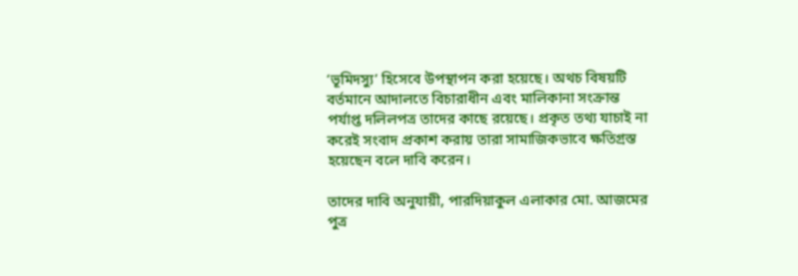‘ভূমিদস্যু’ হিসেবে উপস্থাপন করা হয়েছে। অথচ বিষয়টি বর্তমানে আদালতে বিচারাধীন এবং মালিকানা সংক্রান্ত পর্যাপ্ত দলিলপত্র তাদের কাছে রয়েছে। প্রকৃত তথ্য যাচাই না করেই সংবাদ প্রকাশ করায় তারা সামাজিকভাবে ক্ষতিগ্রস্ত হয়েছেন বলে দাবি করেন।

তাদের দাবি অনুযায়ী, পারদিয়াকুল এলাকার মো. আজমের পুত্র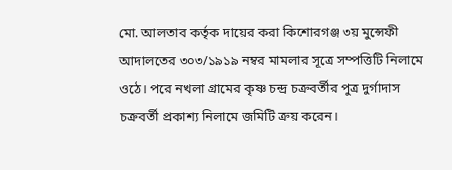মো. আলতাব কর্তৃক দায়ের করা কিশোরগঞ্জ ৩য় মুন্সেফী আদালতের ৩০৩/১৯১৯ নম্বর মামলার সূত্রে সম্পত্তিটি নিলামে ওঠে। পরে নখলা গ্রামের কৃষ্ণ চন্দ্র চক্রবর্তীর পুত্র দুর্গাদাস চক্রবর্তী প্রকাশ্য নিলামে জমিটি ক্রয় করেন।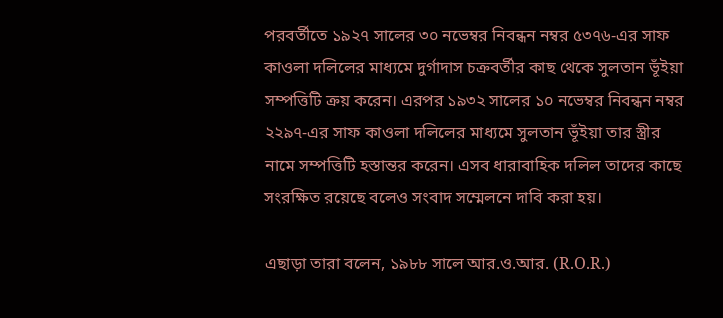পরবর্তীতে ১৯২৭ সালের ৩০ নভেম্বর নিবন্ধন নম্বর ৫৩৭৬-এর সাফ কাওলা দলিলের মাধ্যমে দুর্গাদাস চক্রবর্তীর কাছ থেকে সুলতান ভূঁইয়া সম্পত্তিটি ক্রয় করেন। এরপর ১৯৩২ সালের ১০ নভেম্বর নিবন্ধন নম্বর ২২৯৭-এর সাফ কাওলা দলিলের মাধ্যমে সুলতান ভূঁইয়া তার স্ত্রীর নামে সম্পত্তিটি হস্তান্তর করেন। এসব ধারাবাহিক দলিল তাদের কাছে সংরক্ষিত রয়েছে বলেও সংবাদ সম্মেলনে দাবি করা হয়।

এছাড়া তারা বলেন, ১৯৮৮ সালে আর.ও.আর. (R.O.R.)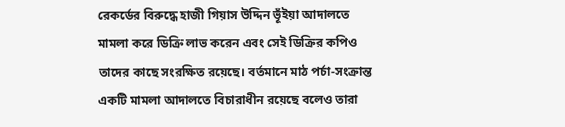রেকর্ডের বিরুদ্ধে হাজী গিয়াস উদ্দিন ভূঁইয়া আদালতে মামলা করে ডিক্রি লাভ করেন এবং সেই ডিক্রির কপিও তাদের কাছে সংরক্ষিত রয়েছে। বর্তমানে মাঠ পর্চা-সংক্রান্ত একটি মামলা আদালতে বিচারাধীন রয়েছে বলেও তারা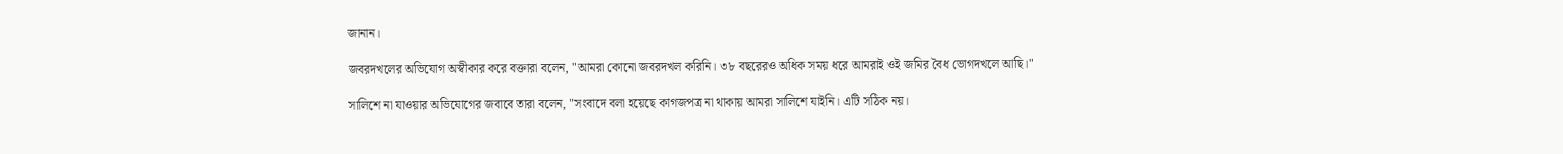জানান।

জবরদখলের অভিযোগ অস্বীকার করে বক্তারা বলেন, "আমরা কোনো জবরদখল করিনি। ৩৮ বছরেরও অধিক সময় ধরে আমরাই ওই জমির বৈধ ভোগদখলে আছি।"

সালিশে না যাওয়ার অভিযোগের জবাবে তারা বলেন, "সংবাদে বলা হয়েছে কাগজপত্র না থাকায় আমরা সালিশে যাইনি। এটি সঠিক নয়।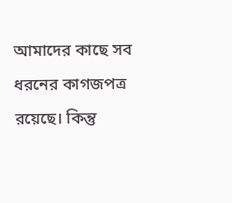আমাদের কাছে সব ধরনের কাগজপত্র রয়েছে। কিন্তু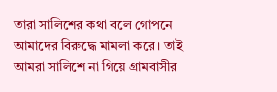তারা সালিশের কথা বলে গোপনে আমাদের বিরুদ্ধে মামলা করে। তাই আমরা সালিশে না গিয়ে গ্রামবাসীর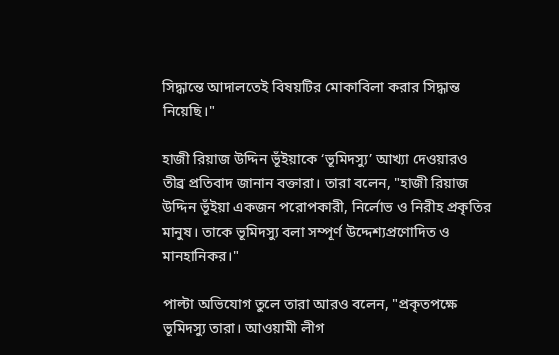সিদ্ধান্তে আদালতেই বিষয়টির মোকাবিলা করার সিদ্ধান্ত নিয়েছি।"

হাজী রিয়াজ উদ্দিন ভূঁইয়াকে ‘ভূমিদস্যু’ আখ্যা দেওয়ারও তীব্র প্রতিবাদ জানান বক্তারা। তারা বলেন, "হাজী রিয়াজ উদ্দিন ভূঁইয়া একজন পরোপকারী, নির্লোভ ও নিরীহ প্রকৃতির মানুষ। তাকে ভূমিদস্যু বলা সম্পূর্ণ উদ্দেশ্যপ্রণোদিত ও মানহানিকর।"

পাল্টা অভিযোগ তুলে তারা আরও বলেন, "প্রকৃতপক্ষে ভূমিদস্যু তারা। আওয়ামী লীগ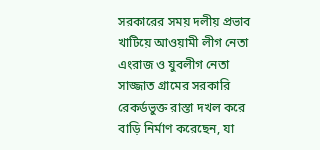সরকারের সময় দলীয় প্রভাব খাটিয়ে আওয়ামী লীগ নেতা এংরাজ ও যুবলীগ নেতা সাজ্জাত গ্রামের সরকারি রেকর্ডভুক্ত রাস্তা দখল করে বাড়ি নির্মাণ করেছেন, যা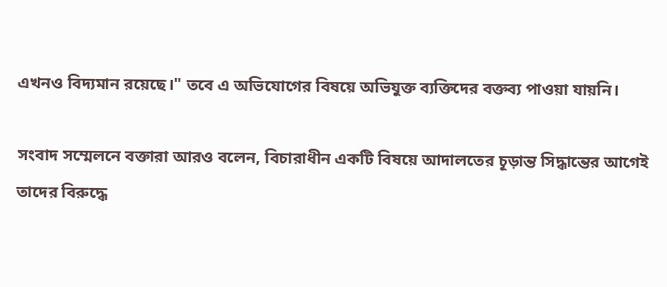এখনও বিদ্যমান রয়েছে।" তবে এ অভিযোগের বিষয়ে অভিযুক্ত ব্যক্তিদের বক্তব্য পাওয়া যায়নি।

সংবাদ সম্মেলনে বক্তারা আরও বলেন, বিচারাধীন একটি বিষয়ে আদালতের চূড়ান্ত সিদ্ধান্তের আগেই তাদের বিরুদ্ধে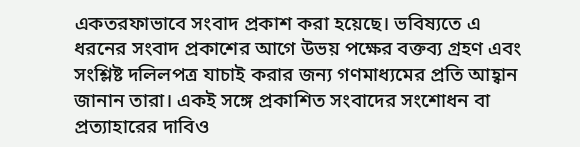একতরফাভাবে সংবাদ প্রকাশ করা হয়েছে। ভবিষ্যতে এ ধরনের সংবাদ প্রকাশের আগে উভয় পক্ষের বক্তব্য গ্রহণ এবং সংশ্লিষ্ট দলিলপত্র যাচাই করার জন্য গণমাধ্যমের প্রতি আহ্বান জানান তারা। একই সঙ্গে প্রকাশিত সংবাদের সংশোধন বা প্রত্যাহারের দাবিও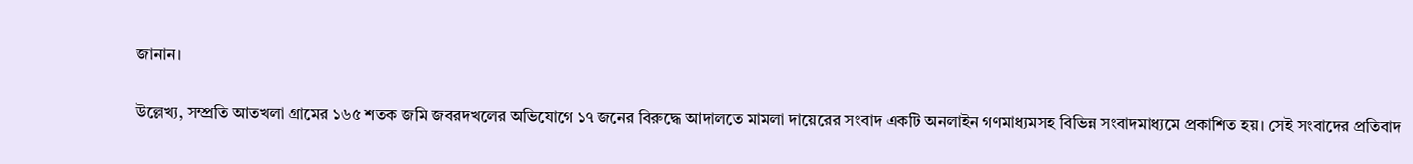জানান।

উল্লেখ্য, সম্প্রতি আতখলা গ্রামের ১৬৫ শতক জমি জবরদখলের অভিযোগে ১৭ জনের বিরুদ্ধে আদালতে মামলা দায়েরের সংবাদ একটি অনলাইন গণমাধ্যমসহ বিভিন্ন সংবাদমাধ্যমে প্রকাশিত হয়। সেই সংবাদের প্রতিবাদ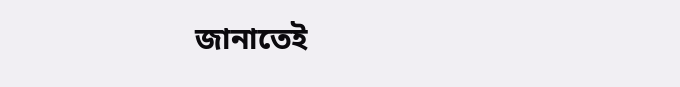জানাতেই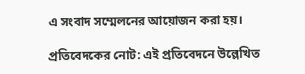এ সংবাদ সম্মেলনের আয়োজন করা হয়।

প্রতিবেদকের নোট: এই প্রতিবেদনে উল্লেখিত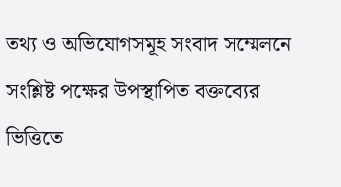তথ্য ও অভিযোগসমূহ সংবাদ সম্মেলনে সংশ্লিষ্ট পক্ষের উপস্থাপিত বক্তব্যের ভিত্তিতে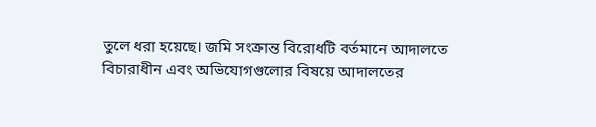তুলে ধরা হয়েছে। জমি সংক্রান্ত বিরোধটি বর্তমানে আদালতে বিচারাধীন এবং অভিযোগগুলোর বিষয়ে আদালতের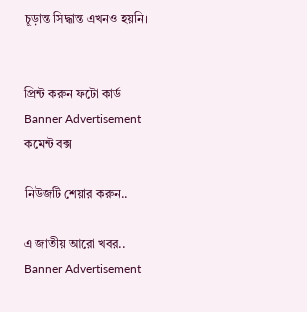চূড়ান্ত সিদ্ধান্ত এখনও হয়নি।


প্রিন্ট করুন ফটো কার্ড
Banner Advertisement
কমেন্ট বক্স

নিউজটি শেয়ার করুন..

এ জাতীয় আরো খবর..
Banner Advertisement